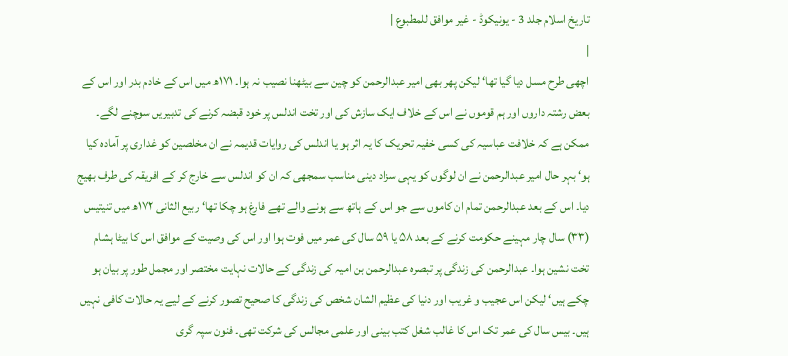تاریخ اسلام جلد 3 - یونیکوڈ - غیر موافق للمطبوع |
|
اچھی طرح مسل دیا گیا تھا‘ لیکن پھر بھی امیر عبدالرحمن کو چین سے بیٹھنا نصیب نہ ہوا۔ ۱۷۱ھ میں اس کے خادم بدر اور اس کے بعض رشتہ داروں اور ہم قوموں نے اس کے خلاف ایک سازش کی اور تخت اندلس پر خود قبضہ کرنے کی تدبیریں سوچنے لگے۔ ممکن ہے کہ خلافت عباسیہ کی کسی خفیہ تحریک کا یہ اثر ہو یا اندلس کی روایات قدیمہ نے ان مخلصین کو غداری پر آمادہ کیا ہو‘ بہر حال امیر عبدالرحمن نے ان لوگوں کو یہی سزاد دینی مناسب سمجھی کہ ان کو اندلس سے خارج کر کے افریقہ کی طرف بھیج دیا۔ اس کے بعد عبدالرحمن تمام ان کاموں سے جو اس کے ہاتھ سے ہونے والے تھے فارغ ہو چکا تھا‘ ربیع الثانی ۱۷۲ھ میں تنیتیس (۳۳) سال چار مہینے حکومت کرنے کے بعد ۵۸ یا ۵۹ سال کی عمر میں فوت ہوا اور اس کی وصیت کے موافق اس کا بیٹا ہشام تخت نشین ہوا۔ عبدالرحمن کی زندگی پر تبصرہ عبدالرحمن بن امیہ کی زندگی کے حالات نہایت مختصر اور مجمل طور پر بیان ہو چکے ہیں‘ لیکن اس عجیب و غریب اور دنیا کی عظیم الشان شخص کی زندگی کا صحیح تصور کرنے کے لیے یہ حالات کافی نہیں ہیں۔ بیس سال کی عمر تک اس کا غالب شغل کتب بینی اور علمی مجالس کی شرکت تھی۔ فنون سپہ گری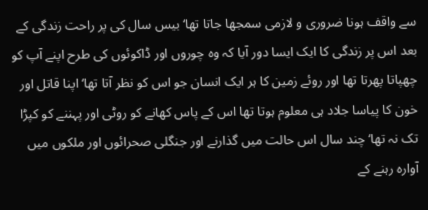سے واقف ہونا ضروری و لازمی سمجھا جاتا تھا‘ بیس سال کی پر راحت زندگی کے بعد اس پر زندگی کا ایک ایسا دور آیا کہ وہ چوروں اور ڈاکوئوں کی طرح اپنے آپ کو چھپاتا پھرتا تھا اور روئے زمین کا ہر ایک انسان جو اس کو نظر آتا تھا‘ اپنا قاتل اور خون کا پیاسا جلاد ہی معلوم ہوتا تھا اس کے پاس کھانے کو روٹی اور پہننے کو کپڑا تک نہ تھا‘ چند سال اس حالت میں گذارنے اور جنگلی صحرائوں اور ملکوں میں آوارہ رہنے کے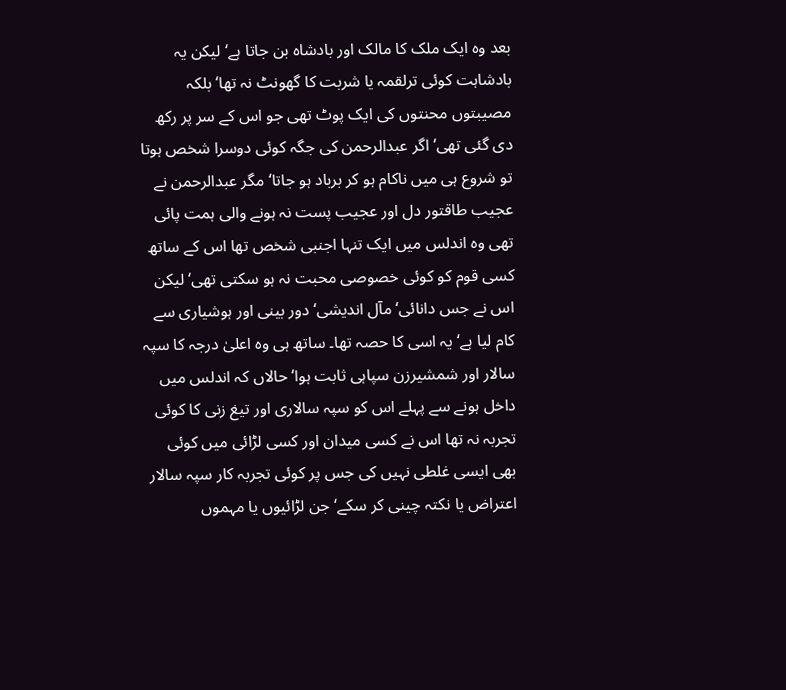بعد وہ ایک ملک کا مالک اور بادشاہ بن جاتا ہے‘ لیکن یہ بادشاہت کوئی ترلقمہ یا شربت کا گھونٹ نہ تھا‘ بلکہ مصیبتوں محنتوں کی ایک پوٹ تھی جو اس کے سر پر رکھ دی گئی تھی‘ اگر عبدالرحمن کی جگہ کوئی دوسرا شخص ہوتا تو شروع ہی میں ناکام ہو کر برباد ہو جاتا‘ مگر عبدالرحمن نے عجیب طاقتور دل اور عجیب پست نہ ہونے والی ہمت پائی تھی وہ اندلس میں ایک تنہا اجنبی شخص تھا اس کے ساتھ کسی قوم کو کوئی خصوصی محبت نہ ہو سکتی تھی‘ لیکن اس نے جس دانائی‘ مآل اندیشی‘ دور بینی اور ہوشیاری سے کام لیا ہے‘ یہ اسی کا حصہ تھا۔ ساتھ ہی وہ اعلیٰ درجہ کا سپہ سالار اور شمشیرزن سپاہی ثابت ہوا‘ حالاں کہ اندلس میں داخل ہونے سے پہلے اس کو سپہ سالاری اور تیغ زنی کا کوئی تجربہ نہ تھا اس نے کسی میدان اور کسی لڑائی میں کوئی بھی ایسی غلطی نہیں کی جس پر کوئی تجربہ کار سپہ سالار اعتراض یا نکتہ چینی کر سکے‘ جن لڑائیوں یا مہموں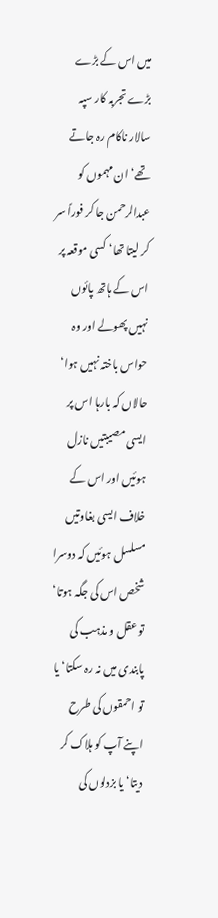میں اس کے بڑے بڑے تجربہ کار سپہ سالار ناکام رہ جاتے تھے‘ ان مہموں کو عبدالرحمن جا کر فوراً سر کر لیتا تھا‘ کسی موقعہ پر اس کے ہاتھ پائوں نہیں پھولے اور وہ حواس باختہ نہیں ہوا‘ حالاں کہ بارہا اس پر ایسی مصیبتیں نازل ہوئیں اور اس کے خلاف ایسی بغاوتیں مسلسل ہوئیں کہ دوسرا شخص اس کی جگہ ہوتا‘ تو عقل و مذہب کی پابندی میں نہ رہ سکتا‘ یا تو احمقوں کی طرح اپنے آپ کو ہلاک کر دیتا‘ یا بزدلوں کی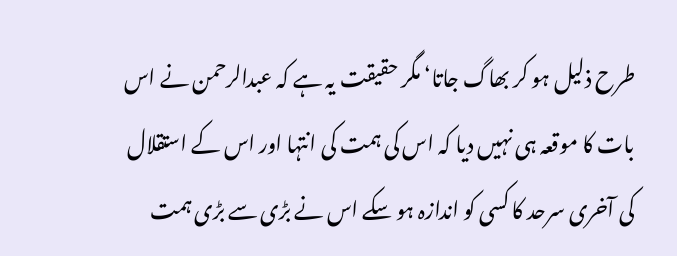طرح ذلیل ہو کر بھاگ جاتا‘ مگر حقیقت یہ ہے کہ عبدالرحمن نے اس بات کا موقعہ ہی نہیں دیا کہ اس کی ہمت کی انتہا اور اس کے استقلال کی آخری سرحد کا کسی کو اندازہ ہو سکے اس نے بڑی سے بڑی ہمت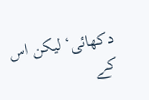دکھائی‘ لیکن اس کے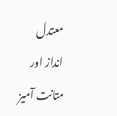معتدل انداز اور متانت آمیز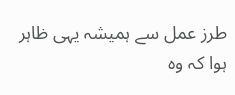طرز عمل سے ہمیشہ یہی ظاہر ہوا کہ وہ